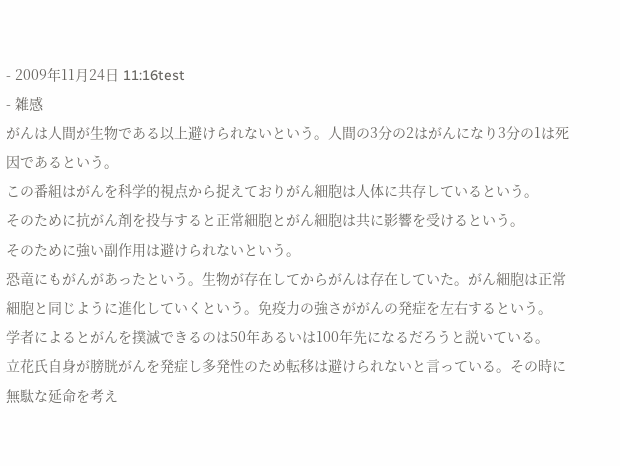- 2009年11月24日 11:16test
- 雑感
がんは人間が生物である以上避けられないという。人間の3分の2はがんになり3分の1は死因であるという。
この番組はがんを科学的視点から捉えておりがん細胞は人体に共存しているという。
そのために抗がん剤を投与すると正常細胞とがん細胞は共に影響を受けるという。
そのために強い副作用は避けられないという。
恐竜にもがんがあったという。生物が存在してからがんは存在していた。がん細胞は正常細胞と同じように進化していくという。免疫力の強さががんの発症を左右するという。
学者によるとがんを撲滅できるのは50年あるいは100年先になるだろうと説いている。
立花氏自身が膀胱がんを発症し多発性のため転移は避けられないと言っている。その時に無駄な延命を考え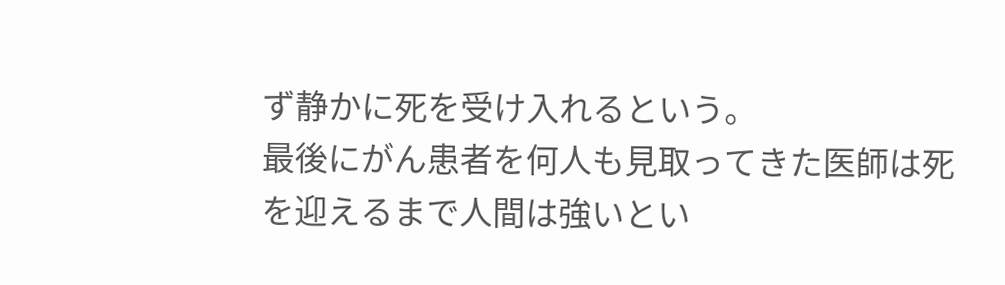ず静かに死を受け入れるという。
最後にがん患者を何人も見取ってきた医師は死を迎えるまで人間は強いとい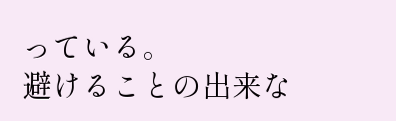っている。
避けることの出来な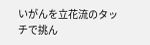いがんを立花流のタッチで挑ん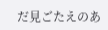だ見ごたえのあ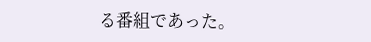る番組であった。